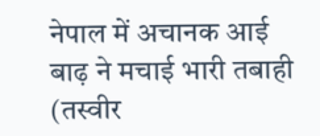नेपाल में अचानक आई बाढ़ ने मचाई भारी तबाही (तस्वीर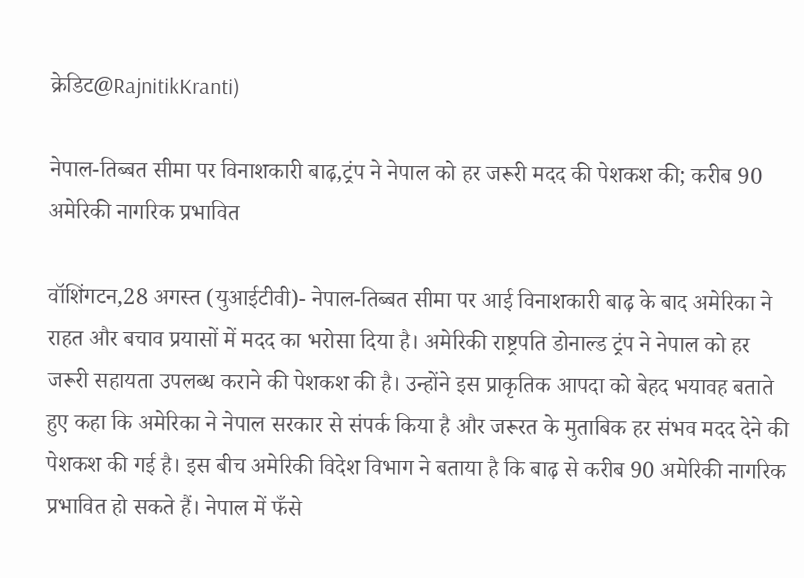क्रेडिट@RajnitikKranti)

नेपाल-तिब्बत सीमा पर विनाशकारी बाढ़,ट्रंप ने नेपाल को हर जरूरी मदद की पेशकश की; करीब 90 अमेरिकी नागरिक प्रभावित

वॉशिंगटन,28 अगस्त (युआईटीवी)- नेपाल-तिब्बत सीमा पर आई विनाशकारी बाढ़ के बाद अमेरिका ने राहत और बचाव प्रयासों में मदद का भरोसा दिया है। अमेरिकी राष्ट्रपति डोनाल्ड ट्रंप ने नेपाल को हर जरूरी सहायता उपलब्ध कराने की पेशकश की है। उन्होंने इस प्राकृतिक आपदा को बेहद भयावह बताते हुए कहा कि अमेरिका ने नेपाल सरकार से संपर्क किया है और जरूरत के मुताबिक हर संभव मदद देने की पेशकश की गई है। इस बीच अमेरिकी विदेश विभाग ने बताया है कि बाढ़ से करीब 90 अमेरिकी नागरिक प्रभावित हो सकते हैं। नेपाल में फँसे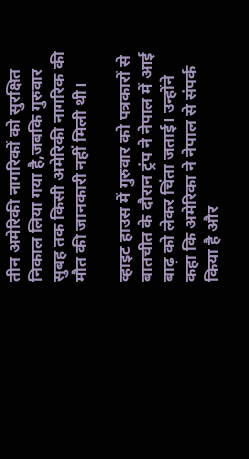तीन अमेरिकी नागरिकों को सुरक्षित निकाल लिया गया है,जबकि गुरुवार सुबह तक किसी अमेरिकी नागरिक की मौत की जानकारी नहीं मिली थी।

व्हाइट हाउस में गुरुवार को पत्रकारों से बातचीत के दौरान ट्रंप ने नेपाल में आई बाढ़ को लेकर चिंता जताई। उन्होंने कहा कि अमेरिका ने नेपाल से संपर्क किया है और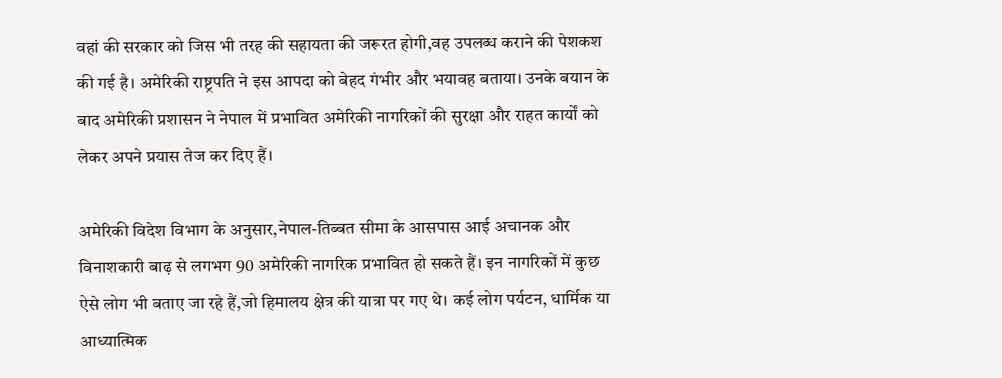वहां की सरकार को जिस भी तरह की सहायता की जरूरत होगी,वह उपलब्ध कराने की पेशकश की गई है। अमेरिकी राष्ट्रपति ने इस आपदा को बेहद गंभीर और भयावह बताया। उनके बयान के बाद अमेरिकी प्रशासन ने नेपाल में प्रभावित अमेरिकी नागरिकों की सुरक्षा और राहत कार्यों को लेकर अपने प्रयास तेज कर दिए हैं।

अमेरिकी विदेश विभाग के अनुसार,नेपाल-तिब्बत सीमा के आसपास आई अचानक और विनाशकारी बाढ़ से लगभग 90 अमेरिकी नागरिक प्रभावित हो सकते हैं। इन नागरिकों में कुछ ऐसे लोग भी बताए जा रहे हैं,जो हिमालय क्षेत्र की यात्रा पर गए थे। कई लोग पर्यटन, धार्मिक या आध्यात्मिक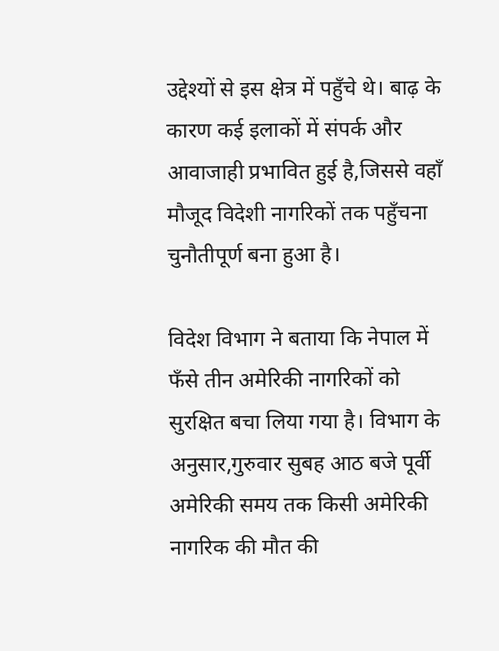उद्देश्यों से इस क्षेत्र में पहुँचे थे। बाढ़ के कारण कई इलाकों में संपर्क और आवाजाही प्रभावित हुई है,जिससे वहाँ मौजूद विदेशी नागरिकों तक पहुँचना चुनौतीपूर्ण बना हुआ है।

विदेश विभाग ने बताया कि नेपाल में फँसे तीन अमेरिकी नागरिकों को सुरक्षित बचा लिया गया है। विभाग के अनुसार,गुरुवार सुबह आठ बजे पूर्वी अमेरिकी समय तक किसी अमेरिकी नागरिक की मौत की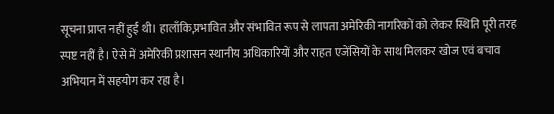सूचना प्राप्त नहीं हुई थी। हालाँकि,प्रभावित और संभावित रूप से लापता अमेरिकी नागरिकों को लेकर स्थिति पूरी तरह स्पष्ट नहीं है। ऐसे में अमेरिकी प्रशासन स्थानीय अधिकारियों और राहत एजेंसियों के साथ मिलकर खोज एवं बचाव अभियान में सहयोग कर रहा है।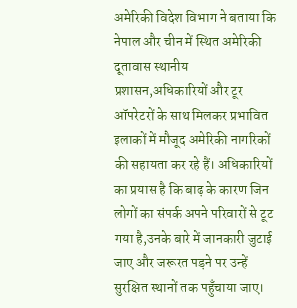अमेरिकी विदेश विभाग ने बताया कि नेपाल और चीन में स्थित अमेरिकी दूतावास स्थानीय प्रशासन,अधिकारियों और टूर ऑपरेटरों के साथ मिलकर प्रभावित इलाकों में मौजूद अमेरिकी नागरिकों की सहायता कर रहे हैं। अधिकारियों का प्रयास है कि बाढ़ के कारण जिन लोगों का संपर्क अपने परिवारों से टूट गया है,उनके बारे में जानकारी जुटाई जाए और जरूरत पड़ने पर उन्हें सुरक्षित स्थानों तक पहुँचाया जाए।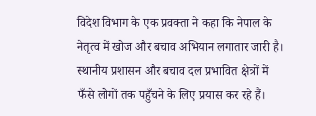विदेश विभाग के एक प्रवक्ता ने कहा कि नेपाल के नेतृत्व में खोज और बचाव अभियान लगातार जारी है। स्थानीय प्रशासन और बचाव दल प्रभावित क्षेत्रों में फँसे लोगों तक पहुँचने के लिए प्रयास कर रहे हैं।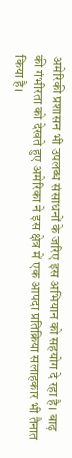अमेरिकी प्रशासन भी उपलब्ध संसाधनों के जरिए इस अभियान को सहयोग दे रहा है। बाढ़ की गंभीरता को देखते हुए अमेरिका ने इस क्षेत्र में एक आपदा प्रतिक्रिया सलाहकार भी तैनात किया है।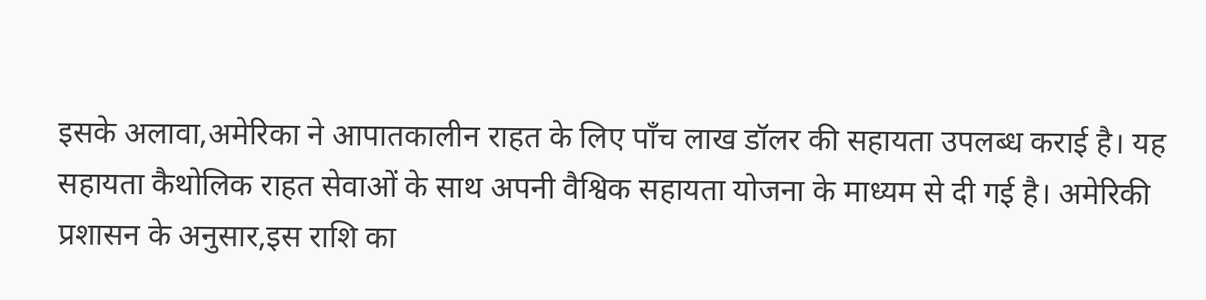इसके अलावा,अमेरिका ने आपातकालीन राहत के लिए पाँच लाख डॉलर की सहायता उपलब्ध कराई है। यह सहायता कैथोलिक राहत सेवाओं के साथ अपनी वैश्विक सहायता योजना के माध्यम से दी गई है। अमेरिकी प्रशासन के अनुसार,इस राशि का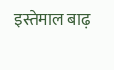इस्तेमाल बाढ़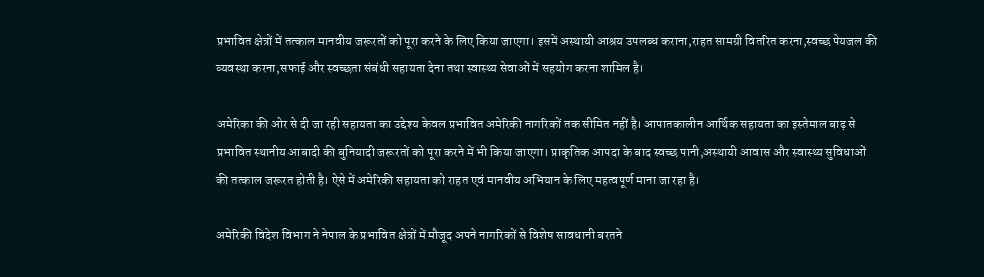प्रभावित क्षेत्रों में तत्काल मानवीय जरूरतों को पूरा करने के लिए किया जाएगा। इसमें अस्थायी आश्रय उपलब्ध कराना,राहत सामग्री वितरित करना,स्वच्छ पेयजल की व्यवस्था करना,सफाई और स्वच्छता संबंधी सहायता देना तथा स्वास्थ्य सेवाओं में सहयोग करना शामिल है।

अमेरिका की ओर से दी जा रही सहायता का उद्देश्य केवल प्रभावित अमेरिकी नागरिकों तक सीमित नहीं है। आपातकालीन आर्थिक सहायता का इस्तेमाल बाढ़ से प्रभावित स्थानीय आबादी की बुनियादी जरूरतों को पूरा करने में भी किया जाएगा। प्राकृतिक आपदा के बाद स्वच्छ पानी,अस्थायी आवास और स्वास्थ्य सुविधाओं की तत्काल जरूरत होती है। ऐसे में अमेरिकी सहायता को राहत एवं मानवीय अभियान के लिए महत्वपूर्ण माना जा रहा है।

अमेरिकी विदेश विभाग ने नेपाल के प्रभावित क्षेत्रों में मौजूद अपने नागरिकों से विशेष सावधानी बरतने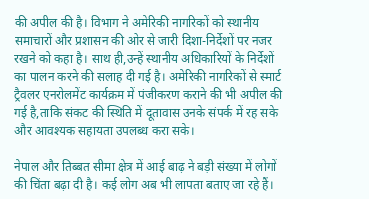की अपील की है। विभाग ने अमेरिकी नागरिकों को स्थानीय समाचारों और प्रशासन की ओर से जारी दिशा-निर्देशों पर नजर रखने को कहा है। साथ ही,उन्हें स्थानीय अधिकारियों के निर्देशों का पालन करने की सलाह दी गई है। अमेरिकी नागरिकों से स्मार्ट ट्रैवलर एनरोलमेंट कार्यक्रम में पंजीकरण कराने की भी अपील की गई है,ताकि संकट की स्थिति में दूतावास उनके संपर्क में रह सके और आवश्यक सहायता उपलब्ध करा सके।

नेपाल और तिब्बत सीमा क्षेत्र में आई बाढ़ ने बड़ी संख्या में लोगों की चिंता बढ़ा दी है। कई लोग अब भी लापता बताए जा रहे हैं।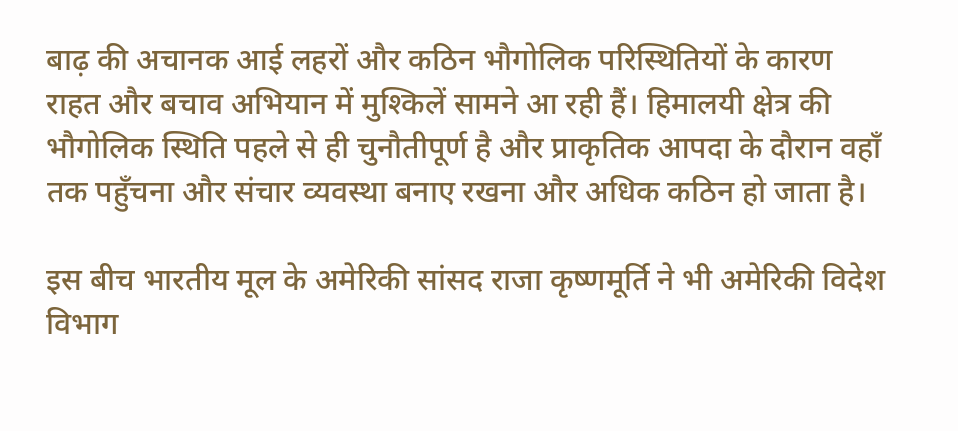बाढ़ की अचानक आई लहरों और कठिन भौगोलिक परिस्थितियों के कारण राहत और बचाव अभियान में मुश्किलें सामने आ रही हैं। हिमालयी क्षेत्र की भौगोलिक स्थिति पहले से ही चुनौतीपूर्ण है और प्राकृतिक आपदा के दौरान वहाँ तक पहुँचना और संचार व्यवस्था बनाए रखना और अधिक कठिन हो जाता है।

इस बीच भारतीय मूल के अमेरिकी सांसद राजा कृष्णमूर्ति ने भी अमेरिकी विदेश विभाग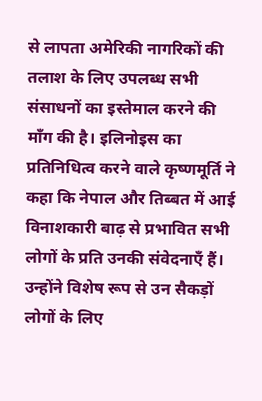से लापता अमेरिकी नागरिकों की तलाश के लिए उपलब्ध सभी संसाधनों का इस्तेमाल करने की माँग की है। इलिनोइस का प्रतिनिधित्व करने वाले कृष्णमूर्ति ने कहा कि नेपाल और तिब्बत में आई विनाशकारी बाढ़ से प्रभावित सभी लोगों के प्रति उनकी संवेदनाएँ हैं। उन्होंने विशेष रूप से उन सैकड़ों लोगों के लिए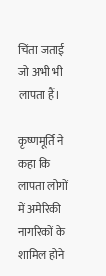चिंता जताई जो अभी भी लापता हैं।

कृष्णमूर्ति ने कहा कि लापता लोगों में अमेरिकी नागरिकों के शामिल होने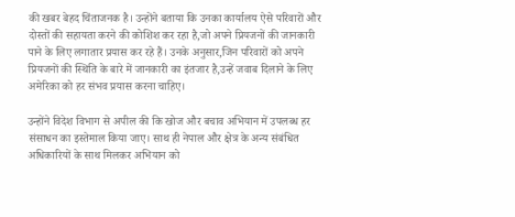की खबर बेहद चिंताजनक है। उन्होंने बताया कि उनका कार्यालय ऐसे परिवारों और दोस्तों की सहायता करने की कोशिश कर रहा है,जो अपने प्रियजनों की जानकारी पाने के लिए लगातार प्रयास कर रहे हैं। उनके अनुसार,जिन परिवारों को अपने प्रियजनों की स्थिति के बारे में जानकारी का इंतजार है,उन्हें जवाब दिलाने के लिए अमेरिका को हर संभव प्रयास करना चाहिए।

उन्होंने विदेश विभाग से अपील की कि खोज और बचाव अभियान में उपलब्ध हर संसाधन का इस्तेमाल किया जाए। साथ ही नेपाल और क्षेत्र के अन्य संबंधित अधिकारियों के साथ मिलकर अभियान को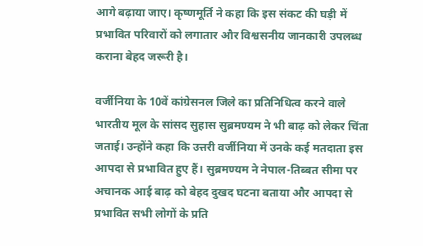आगे बढ़ाया जाए। कृष्णमूर्ति ने कहा कि इस संकट की घड़ी में प्रभावित परिवारों को लगातार और विश्वसनीय जानकारी उपलब्ध कराना बेहद जरूरी है।

वर्जीनिया के 10वें कांग्रेसनल जिले का प्रतिनिधित्व करने वाले भारतीय मूल के सांसद सुहास सुब्रमण्यम ने भी बाढ़ को लेकर चिंता जताई। उन्होंने कहा कि उत्तरी वर्जीनिया में उनके कई मतदाता इस आपदा से प्रभावित हुए हैं। सुब्रमण्यम ने नेपाल-तिब्बत सीमा पर अचानक आई बाढ़ को बेहद दुखद घटना बताया और आपदा से प्रभावित सभी लोगों के प्रति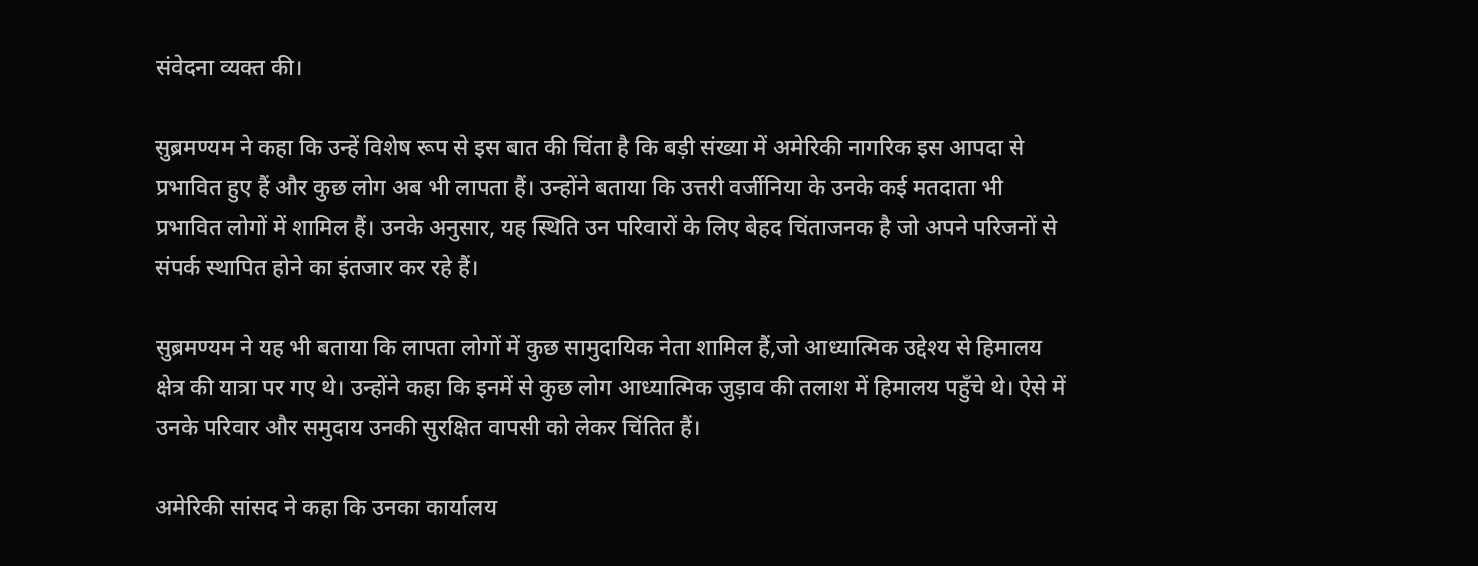संवेदना व्यक्त की।

सुब्रमण्यम ने कहा कि उन्हें विशेष रूप से इस बात की चिंता है कि बड़ी संख्या में अमेरिकी नागरिक इस आपदा से प्रभावित हुए हैं और कुछ लोग अब भी लापता हैं। उन्होंने बताया कि उत्तरी वर्जीनिया के उनके कई मतदाता भी प्रभावित लोगों में शामिल हैं। उनके अनुसार, यह स्थिति उन परिवारों के लिए बेहद चिंताजनक है जो अपने परिजनों से संपर्क स्थापित होने का इंतजार कर रहे हैं।

सुब्रमण्यम ने यह भी बताया कि लापता लोगों में कुछ सामुदायिक नेता शामिल हैं,जो आध्यात्मिक उद्देश्य से हिमालय क्षेत्र की यात्रा पर गए थे। उन्होंने कहा कि इनमें से कुछ लोग आध्यात्मिक जुड़ाव की तलाश में हिमालय पहुँचे थे। ऐसे में उनके परिवार और समुदाय उनकी सुरक्षित वापसी को लेकर चिंतित हैं।

अमेरिकी सांसद ने कहा कि उनका कार्यालय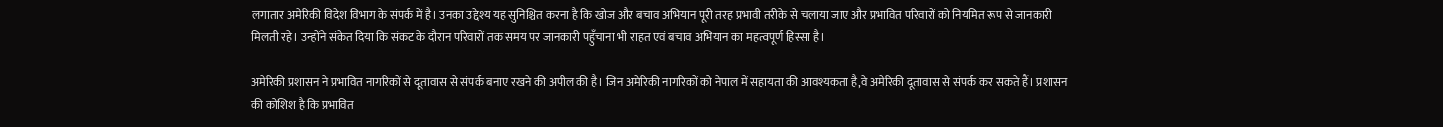लगातार अमेरिकी विदेश विभाग के संपर्क में है। उनका उद्देश्य यह सुनिश्चित करना है कि खोज और बचाव अभियान पूरी तरह प्रभावी तरीके से चलाया जाए और प्रभावित परिवारों को नियमित रूप से जानकारी मिलती रहे। उन्होंने संकेत दिया कि संकट के दौरान परिवारों तक समय पर जानकारी पहुँचाना भी राहत एवं बचाव अभियान का महत्वपूर्ण हिस्सा है।

अमेरिकी प्रशासन ने प्रभावित नागरिकों से दूतावास से संपर्क बनाए रखने की अपील की है। जिन अमेरिकी नागरिकों को नेपाल में सहायता की आवश्यकता है,वे अमेरिकी दूतावास से संपर्क कर सकते हैं। प्रशासन की कोशिश है कि प्रभावित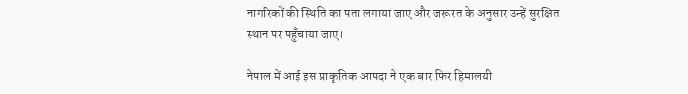नागरिकों की स्थिति का पता लगाया जाए और जरूरत के अनुसार उन्हें सुरक्षित स्थान पर पहुँचाया जाए।

नेपाल में आई इस प्राकृतिक आपदा ने एक बार फिर हिमालयी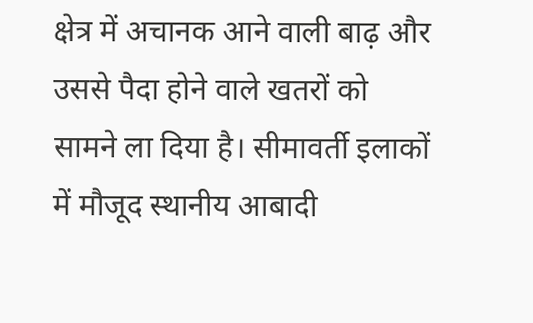क्षेत्र में अचानक आने वाली बाढ़ और उससे पैदा होने वाले खतरों को सामने ला दिया है। सीमावर्ती इलाकों में मौजूद स्थानीय आबादी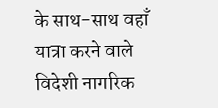के साथ-साथ वहाँ यात्रा करने वाले विदेशी नागरिक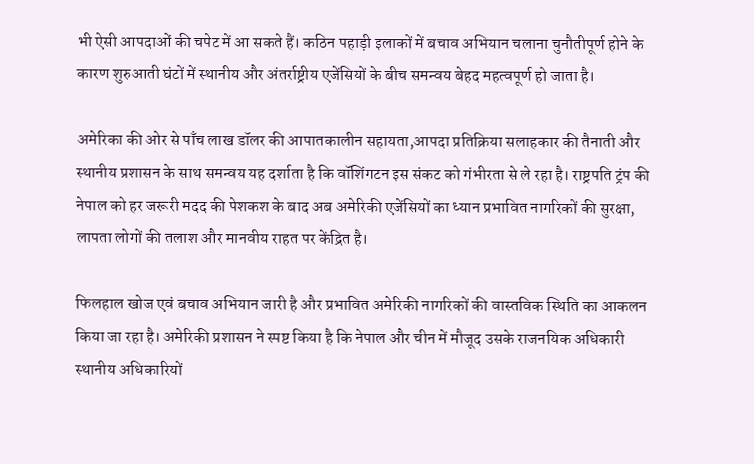भी ऐसी आपदाओं की चपेट में आ सकते हैं। कठिन पहाड़ी इलाकों में बचाव अभियान चलाना चुनौतीपूर्ण होने के कारण शुरुआती घंटों में स्थानीय और अंतर्राष्ट्रीय एजेंसियों के बीच समन्वय बेहद महत्वपूर्ण हो जाता है।

अमेरिका की ओर से पाँच लाख डॉलर की आपातकालीन सहायता,आपदा प्रतिक्रिया सलाहकार की तैनाती और स्थानीय प्रशासन के साथ समन्वय यह दर्शाता है कि वॉशिंगटन इस संकट को गंभीरता से ले रहा है। राष्ट्रपति ट्रंप की नेपाल को हर जरूरी मदद की पेशकश के बाद अब अमेरिकी एजेंसियों का ध्यान प्रभावित नागरिकों की सुरक्षा, लापता लोगों की तलाश और मानवीय राहत पर केंद्रित है।

फिलहाल खोज एवं बचाव अभियान जारी है और प्रभावित अमेरिकी नागरिकों की वास्तविक स्थिति का आकलन किया जा रहा है। अमेरिकी प्रशासन ने स्पष्ट किया है कि नेपाल और चीन में मौजूद उसके राजनयिक अधिकारी स्थानीय अधिकारियों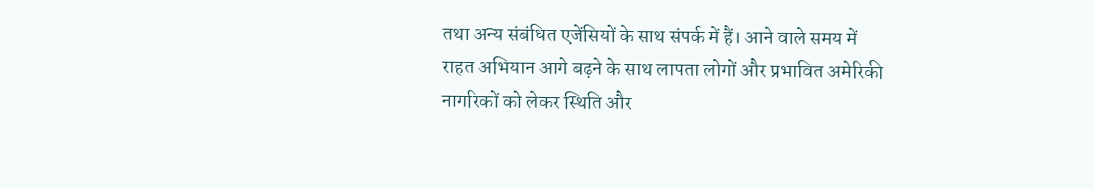तथा अन्य संबंधित एजेंसियों के साथ संपर्क में हैं। आने वाले समय में राहत अभियान आगे बढ़ने के साथ लापता लोगों और प्रभावित अमेरिकी नागरिकों को लेकर स्थिति और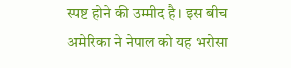स्पष्ट होने की उम्मीद है। इस बीच अमेरिका ने नेपाल को यह भरोसा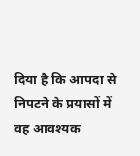दिया है कि आपदा से निपटने के प्रयासों में वह आवश्यक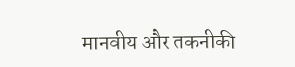मानवीय और तकनीकी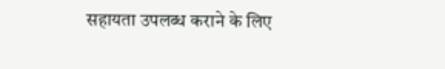सहायता उपलब्ध कराने के लिए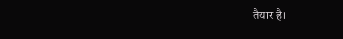तैयार है।